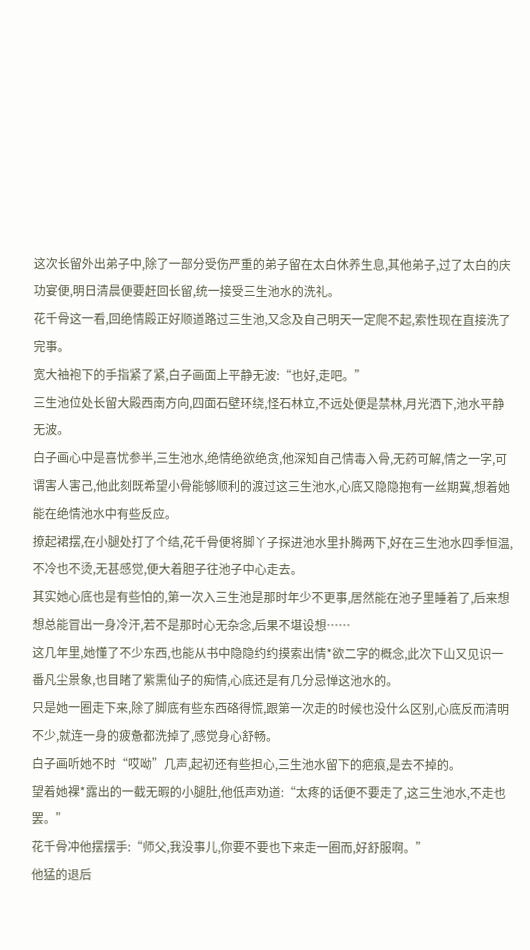这次长留外出弟子中,除了一部分受伤严重的弟子留在太白休养生息,其他弟子,过了太白的庆功宴便,明日清晨便要赶回长留,统一接受三生池水的洗礼。
花千骨这一看,回绝情殿正好顺道路过三生池,又念及自己明天一定爬不起,索性现在直接洗了完事。
宽大袖袍下的手指紧了紧,白子画面上平静无波:“也好,走吧。”
三生池位处长留大殿西南方向,四面石壁环绕,怪石林立,不远处便是禁林,月光洒下,池水平静无波。
白子画心中是喜忧参半,三生池水,绝情绝欲绝贪,他深知自己情毒入骨,无药可解,情之一字,可谓害人害己,他此刻既希望小骨能够顺利的渡过这三生池水,心底又隐隐抱有一丝期冀,想着她能在绝情池水中有些反应。
撩起裙摆,在小腿处打了个结,花千骨便将脚丫子探进池水里扑腾两下,好在三生池水四季恒温,不冷也不烫,无甚感觉,便大着胆子往池子中心走去。
其实她心底也是有些怕的,第一次入三生池是那时年少不更事,居然能在池子里睡着了,后来想想总能冒出一身冷汗,若不是那时心无杂念,后果不堪设想……
这几年里,她懂了不少东西,也能从书中隐隐约约摸索出情*欲二字的概念,此次下山又见识一番凡尘景象,也目睹了紫熏仙子的痴情,心底还是有几分忌惮这池水的。
只是她一圈走下来,除了脚底有些东西硌得慌,跟第一次走的时候也没什么区别,心底反而清明不少,就连一身的疲惫都洗掉了,感觉身心舒畅。
白子画听她不时“哎呦”几声,起初还有些担心,三生池水留下的疤痕,是去不掉的。
望着她裸*露出的一截无暇的小腿肚,他低声劝道:“太疼的话便不要走了,这三生池水,不走也罢。”
花千骨冲他摆摆手:“师父,我没事儿,你要不要也下来走一圈而,好舒服啊。”
他猛的退后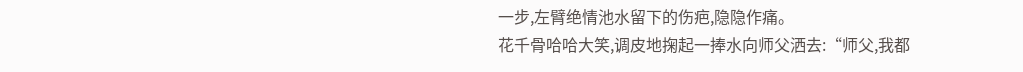一步,左臂绝情池水留下的伤疤,隐隐作痛。
花千骨哈哈大笑,调皮地掬起一捧水向师父洒去:“师父,我都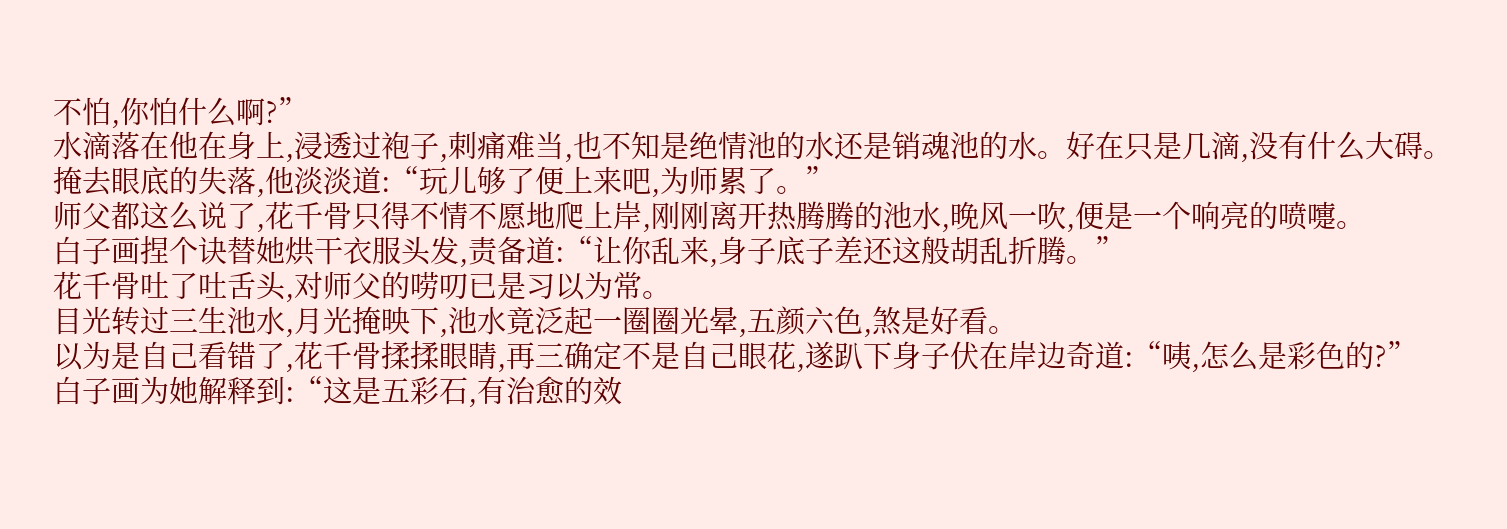不怕,你怕什么啊?”
水滴落在他在身上,浸透过袍子,刺痛难当,也不知是绝情池的水还是销魂池的水。好在只是几滴,没有什么大碍。
掩去眼底的失落,他淡淡道:“玩儿够了便上来吧,为师累了。”
师父都这么说了,花千骨只得不情不愿地爬上岸,刚刚离开热腾腾的池水,晚风一吹,便是一个响亮的喷嚏。
白子画捏个诀替她烘干衣服头发,责备道:“让你乱来,身子底子差还这般胡乱折腾。”
花千骨吐了吐舌头,对师父的唠叨已是习以为常。
目光转过三生池水,月光掩映下,池水竟泛起一圈圈光晕,五颜六色,煞是好看。
以为是自己看错了,花千骨揉揉眼睛,再三确定不是自己眼花,遂趴下身子伏在岸边奇道:“咦,怎么是彩色的?”
白子画为她解释到:“这是五彩石,有治愈的效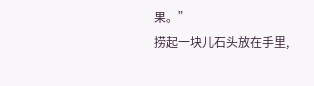果。”
捞起一块儿石头放在手里,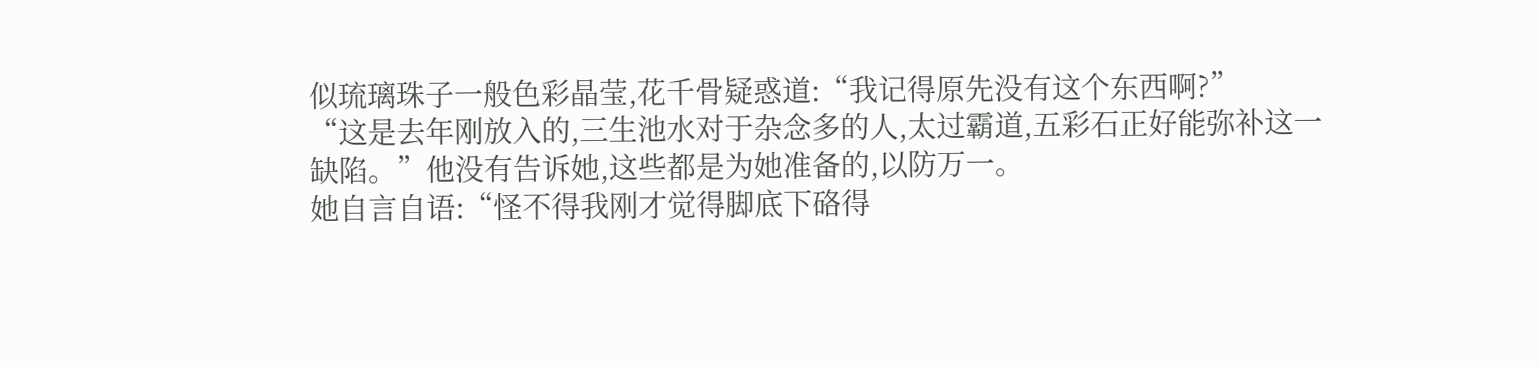似琉璃珠子一般色彩晶莹,花千骨疑惑道:“我记得原先没有这个东西啊?”
“这是去年刚放入的,三生池水对于杂念多的人,太过霸道,五彩石正好能弥补这一缺陷。”他没有告诉她,这些都是为她准备的,以防万一。
她自言自语:“怪不得我刚才觉得脚底下硌得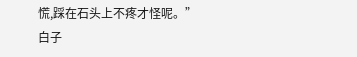慌,踩在石头上不疼才怪呢。”
白子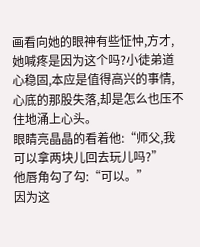画看向她的眼神有些怔忡,方才,她喊疼是因为这个吗?小徒弟道心稳固,本应是值得高兴的事情,心底的那股失落,却是怎么也压不住地涌上心头。
眼睛亮晶晶的看着他:“师父,我可以拿两块儿回去玩儿吗?”
他唇角勾了勾:“可以。”
因为这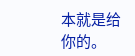本就是给你的。